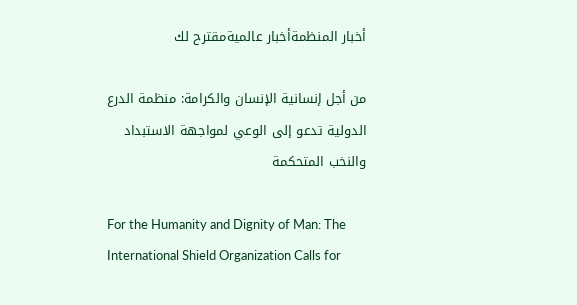أخبار المنظمةأخبار عالميةمقترح لك

من أجل إنسانية الإنسان والكرامة: منظمة الدرع الدولية تدعو إلى الوعي لمواجهة الاستبداد والنخب المتحكمة

For the Humanity and Dignity of Man: The International Shield Organization Calls for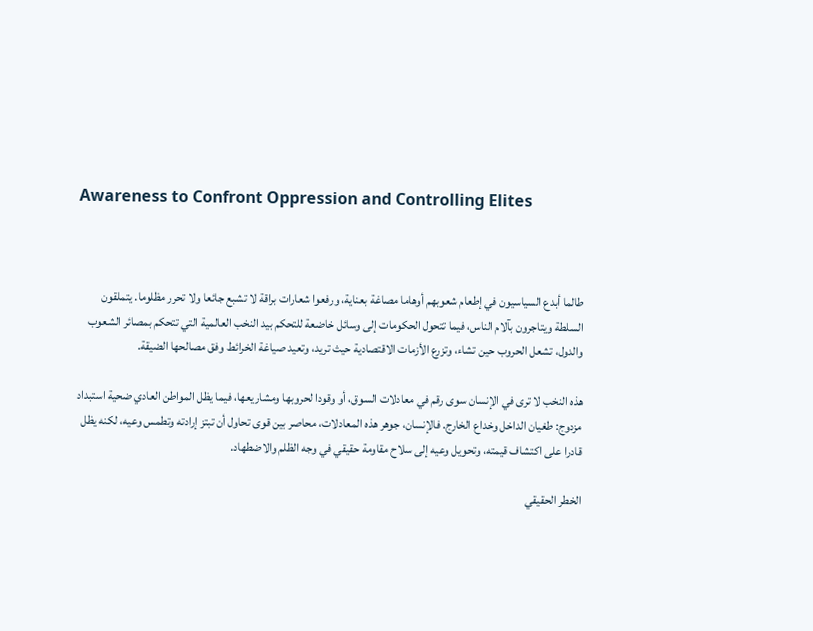Awareness to Confront Oppression and Controlling Elites



طالما أبدع السياسيون في إطعام شعوبهم أوهاما مصاغة بعناية، ورفعوا شعارات براقة لا تشبع جائعا ولا تحرر مظلوما. يتملقون السلطة ويتاجرون بآلام الناس، فيما تتحول الحكومات إلى وسائل خاضعة للتحكم بيد النخب العالمية التي تتحكم بمصائر الشعوب والدول، تشعل الحروب حين تشاء، وتزرع الأزمات الاقتصادية حيث تريد، وتعيد صياغة الخرائط وفق مصالحها الضيقة.

هذه النخب لا ترى في الإنسان سوى رقم في معادلات السوق، أو وقودا لحروبها ومشاريعها، فيما يظل المواطن العادي ضحية استبداد مزدوج: طغيان الداخل وخداع الخارج. فالإنسان، جوهر هذه المعادلات، محاصر بين قوى تحاول أن تبتز إرادته وتطمس وعيه، لكنه يظل قادرا على اكتشاف قيمته، وتحويل وعيه إلى سلاح مقاومة حقيقي في وجه الظلم والاضطهاد.

الخطر الحقيقي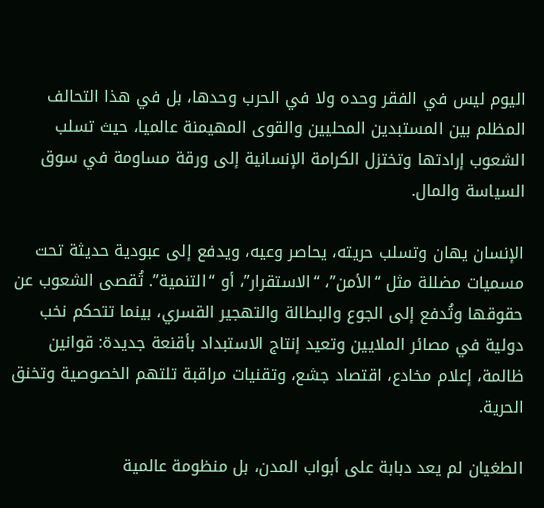اليوم ليس في الفقر وحده ولا في الحرب وحدها، بل في هذا التحالف المظلم بين المستبدين المحليين والقوى المهيمنة عالميا، حيث تسلب الشعوب إرادتها وتختزل الكرامة الإنسانية إلى ورقة مساومة في سوق السياسة والمال.

الإنسان يهان وتسلب حريته، يحاصر وعيه، ويدفع إلى عبودية حديثة تحت مسميات مضللة مثل “الأمن”، “الاستقرار”، أو “التنمية”. تُقصى الشعوب عن حقوقها وتُدفع إلى الجوع والبطالة والتهجير القسري، بينما تتحكم نخب دولية في مصائر الملايين وتعيد إنتاج الاستبداد بأقنعة جديدة: قوانين ظالمة، إعلام مخادع، اقتصاد جشع، وتقنيات مراقبة تلتهم الخصوصية وتخنق الحرية.

الطغيان لم يعد دبابة على أبواب المدن، بل منظومة عالمية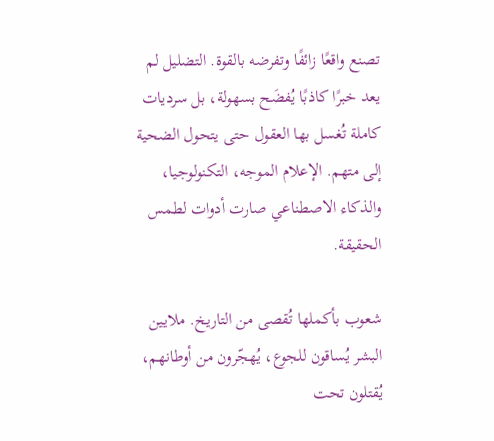تصنع واقعًا زائفًا وتفرضه بالقوة. التضليل لم يعد خبرًا كاذبًا يُفضَح بسهولة، بل سرديات كاملة تُغسل بها العقول حتى يتحول الضحية إلى متهم. الإعلام الموجه، التكنولوجيا، والذكاء الاصطناعي صارت أدوات لطمس الحقيقة.

شعوب بأكملها تُقصى من التاريخ. ملايين البشر يُساقون للجوع، يُهجّرون من أوطانهم، يُقتلون تحت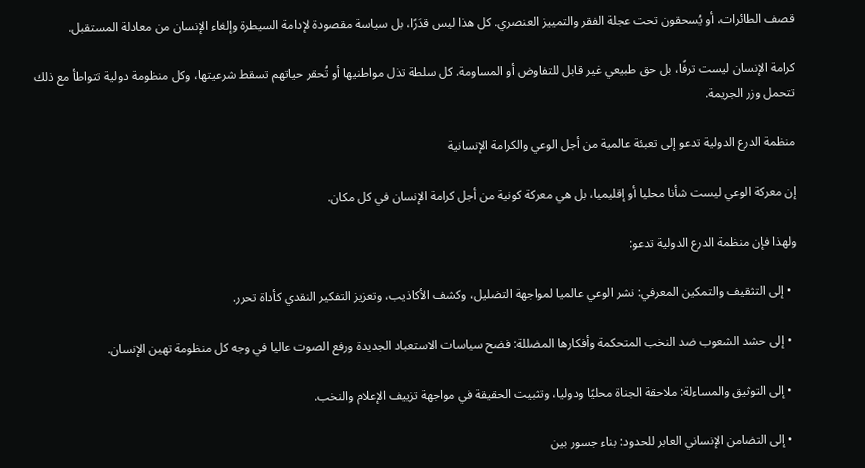قصف الطائرات، أو يُسحقون تحت عجلة الفقر والتمييز العنصري. كل هذا ليس قدَرًا، بل سياسة مقصودة لإدامة السيطرة وإلغاء الإنسان من معادلة المستقبل.

كرامة الإنسان ليست ترفًا، بل حق طبيعي غير قابل للتفاوض أو المساومة. كل سلطة تذل مواطنيها أو تُحقر حياتهم تسقط شرعيتها، وكل منظومة دولية تتواطأ مع ذلك تتحمل وزر الجريمة.

منظمة الدرع الدولية تدعو إلى تعبئة عالمية من أجل الوعي والكرامة الإنسانية

إن معركة الوعي ليست شأنا محليا أو إقليميا، بل هي معركة كونية من أجل كرامة الإنسان في كل مكان.

ولهذا فإن منظمة الدرع الدولية تدعو:

  • إلى التثقيف والتمكين المعرفي: نشر الوعي عالميا لمواجهة التضليل، وكشف الأكاذيب، وتعزيز التفكير النقدي كأداة تحرر.

  • إلى حشد الشعوب ضد النخب المتحكمة وأفكارها المضللة: فضح سياسات الاستعباد الجديدة ورفع الصوت عاليا في وجه كل منظومة تهين الإنسان.

  • إلى التوثيق والمساءلة: ملاحقة الجناة محليًا ودوليا، وتثبيت الحقيقة في مواجهة تزييف الإعلام والنخب.

  • إلى التضامن الإنساني العابر للحدود: بناء جسور بين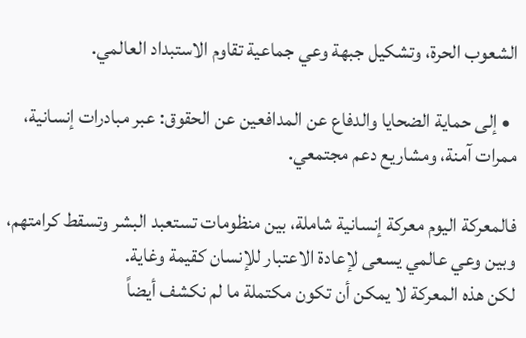الشعوب الحرة، وتشكيل جبهة وعي جماعية تقاوم الاستبداد العالمي.

  • إلى حماية الضحايا والدفاع عن المدافعين عن الحقوق: عبر مبادرات إنسانية، ممرات آمنة، ومشاريع دعم مجتمعي.

فالمعركة اليوم معركة إنسانية شاملة، بين منظومات تستعبد البشر وتسقط كرامتهم، وبين وعي عالمي يسعى لإعادة الاعتبار للإنسان كقيمة وغاية.
لكن هذه المعركة لا يمكن أن تكون مكتملة ما لم نكشف أيضاً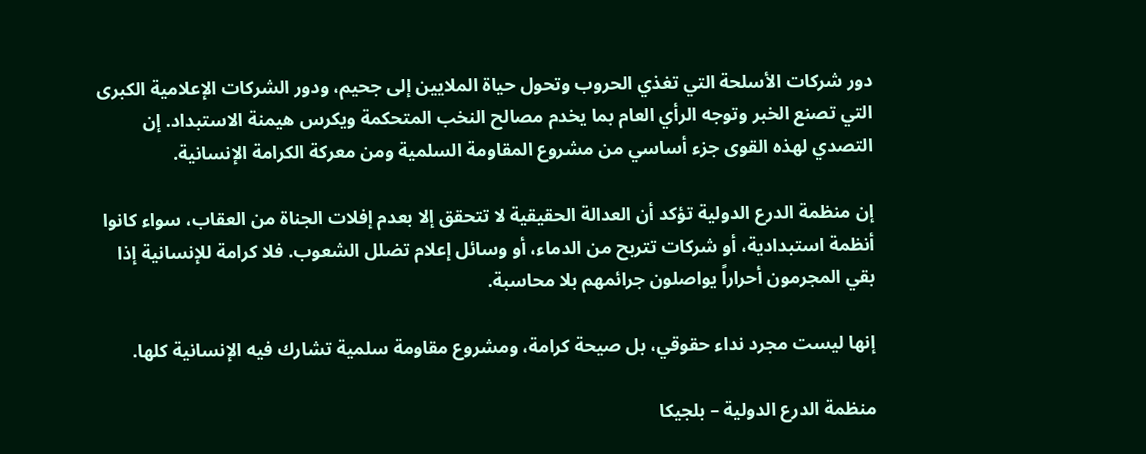دور شركات الأسلحة التي تغذي الحروب وتحول حياة الملايين إلى جحيم، ودور الشركات الإعلامية الكبرى التي تصنع الخبر وتوجه الرأي العام بما يخدم مصالح النخب المتحكمة ويكرس هيمنة الاستبداد. إن التصدي لهذه القوى جزء أساسي من مشروع المقاومة السلمية ومن معركة الكرامة الإنسانية.

إن منظمة الدرع الدولية تؤكد أن العدالة الحقيقية لا تتحقق إلا بعدم إفلات الجناة من العقاب، سواء كانوا أنظمة استبدادية، أو شركات تتربح من الدماء، أو وسائل إعلام تضلل الشعوب. فلا كرامة للإنسانية إذا بقي المجرمون أحراراً يواصلون جرائمهم بلا محاسبة.

إنها ليست مجرد نداء حقوقي، بل صيحة كرامة، ومشروع مقاومة سلمية تشارك فيه الإنسانية كلها.

منظمة الدرع الدولية – بلجيكا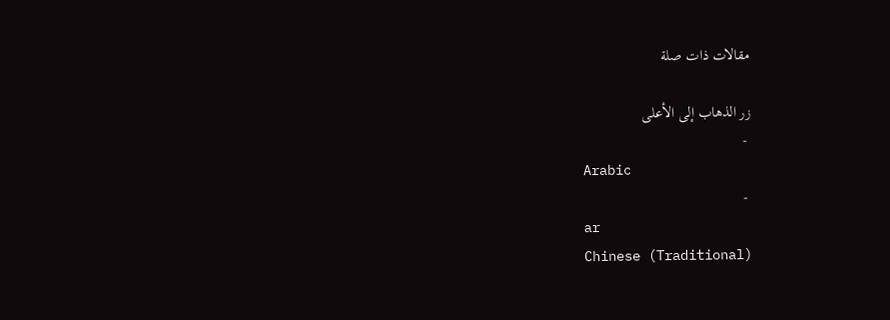مقالات ذات صلة

زر الذهاب إلى الأعلى
 -
Arabic
 -
ar
Chinese (Traditional)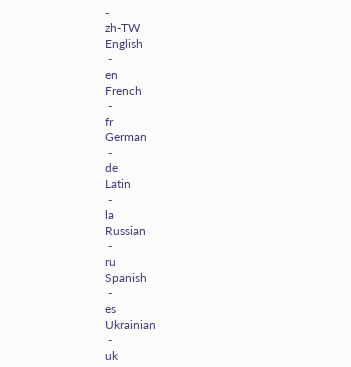-
zh-TW
English
 -
en
French
 -
fr
German
 -
de
Latin
 -
la
Russian
 -
ru
Spanish
 -
es
Ukrainian
 -
uk